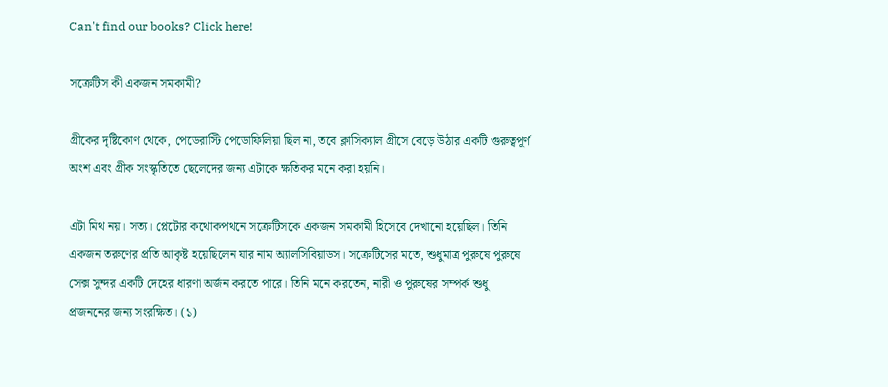Can't find our books? Click here!

সক্রেটিস কী একজন সমকামী?

গ্রীকের দৃষ্টিকোণ থেকে, পেডেরাস্টি পেডোফিলিয়া ছিল না, তবে ক্লাসিক্যাল গ্রীসে বেড়ে উঠার একটি গুরুত্বপূর্ণ অংশ এবং গ্রীক সংস্কৃতিতে ছেলেদের জন্য এটাকে ক্ষতিকর মনে করা হয়নি।

এটা মিথ নয়। সত্য। প্লেটোর কথোকপথনে সক্রেটিসকে একজন সমকামী হিসেবে দেখানো হয়েছিল। তিনি একজন তরুণের প্রতি আকৃষ্ট হয়েছিলেন যার নাম অ্যালসিবিয়াডস। সক্রেটিসের মতে, শুধুমাত্র পুরুষে পুরুষে সেক্স সুন্দর একটি দেহের ধারণা অর্জন করতে পারে। তিনি মনে করতেন, নারী ও পুরুষের সম্পর্ক শুধু প্রজননের জন্য সংরক্ষিত। (১)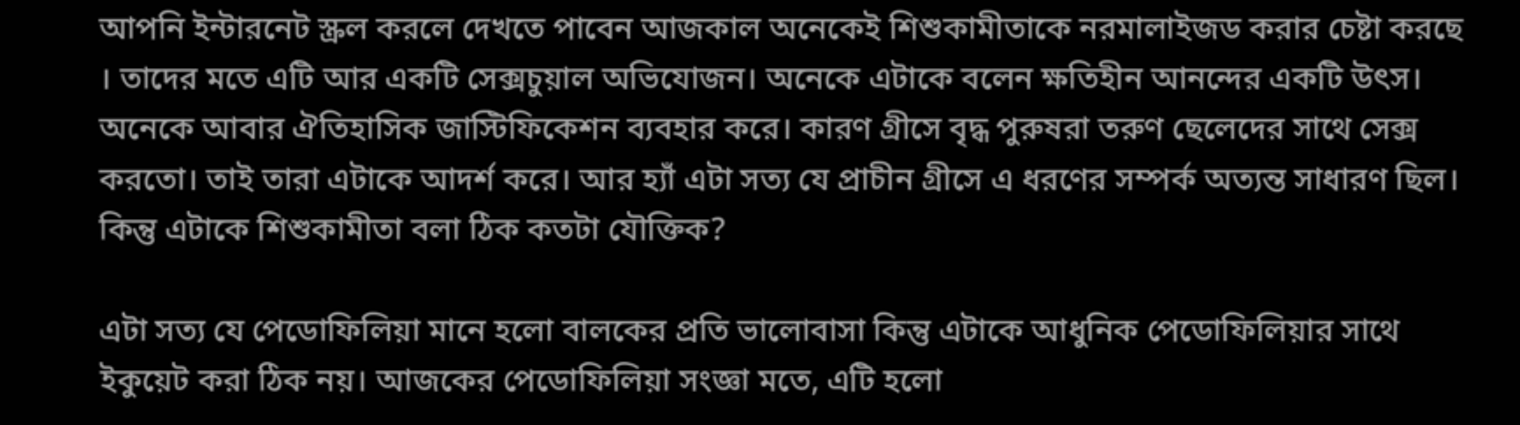আপনি ইন্টারনেট স্ক্রল করলে দেখতে পাবেন আজকাল অনেকেই শিশুকামীতাকে নরমালাইজড করার চেষ্টা করছে । তাদের মতে এটি আর একটি সেক্সচুয়াল অভিযোজন। অনেকে এটাকে বলেন ক্ষতিহীন আনন্দের একটি উৎস। অনেকে আবার ঐতিহাসিক জাস্টিফিকেশন ব্যবহার করে। কারণ গ্রীসে বৃদ্ধ পুরুষরা তরুণ ছেলেদের সাথে সেক্স করতো। তাই তারা এটাকে আদর্শ করে। আর হ্যাঁ এটা সত্য যে প্রাচীন গ্রীসে এ ধরণের সম্পর্ক অত্যন্ত সাধারণ ছিল। কিন্তু এটাকে শিশুকামীতা বলা ঠিক কতটা যৌক্তিক?

এটা সত্য যে পেডোফিলিয়া মানে হলো বালকের প্রতি ভালোবাসা কিন্তু এটাকে আধুনিক পেডোফিলিয়ার সাথে ইকুয়েট করা ঠিক নয়। আজকের পেডোফিলিয়া সংজ্ঞা মতে, এটি হলো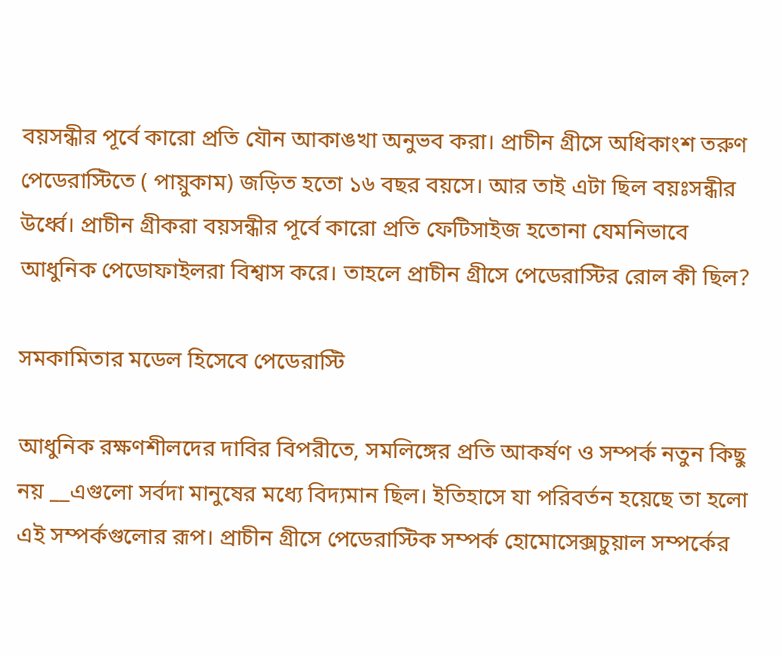বয়সন্ধীর পূর্বে কারো প্রতি যৌন আকাঙখা অনুভব করা। প্রাচীন গ্রীসে অধিকাংশ তরুণ পেডেরাস্টিতে ( পায়ুকাম) জড়িত হতো ১৬ বছর বয়সে। আর তাই এটা ছিল বয়ঃসন্ধীর উর্ধ্বে। প্রাচীন গ্রীকরা বয়সন্ধীর পূর্বে কারো প্রতি ফেটিসাইজ হতোনা যেমনিভাবে আধুনিক পেডোফাইলরা বিশ্বাস করে। তাহলে প্রাচীন গ্রীসে পেডেরাস্টির রোল কী ছিল?

সমকামিতার মডেল হিসেবে পেডেরাস্টি

আধুনিক রক্ষণশীলদের দাবির বিপরীতে, সমলিঙ্গের প্রতি আকর্ষণ ও সম্পর্ক নতুন কিছু নয় __এগুলো সর্বদা মানুষের মধ্যে বিদ্যমান ছিল। ইতিহাসে যা পরিবর্তন হয়েছে তা হলো এই সম্পর্কগুলোর রূপ। প্রাচীন গ্রীসে পেডেরাস্টিক সম্পর্ক হোমোসেক্সচুয়াল সম্পর্কের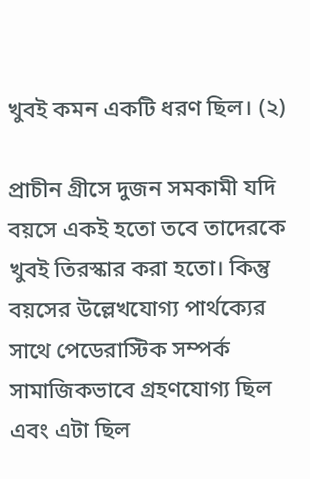খুবই কমন একটি ধরণ ছিল। (২)

প্রাচীন গ্রীসে দুজন সমকামী যদি বয়সে একই হতো তবে তাদেরকে খুবই তিরস্কার করা হতো। কিন্তু বয়সের উল্লেখযোগ্য পার্থক্যের সাথে পেডেরাস্টিক সম্পর্ক সামাজিকভাবে গ্রহণযোগ্য ছিল এবং এটা ছিল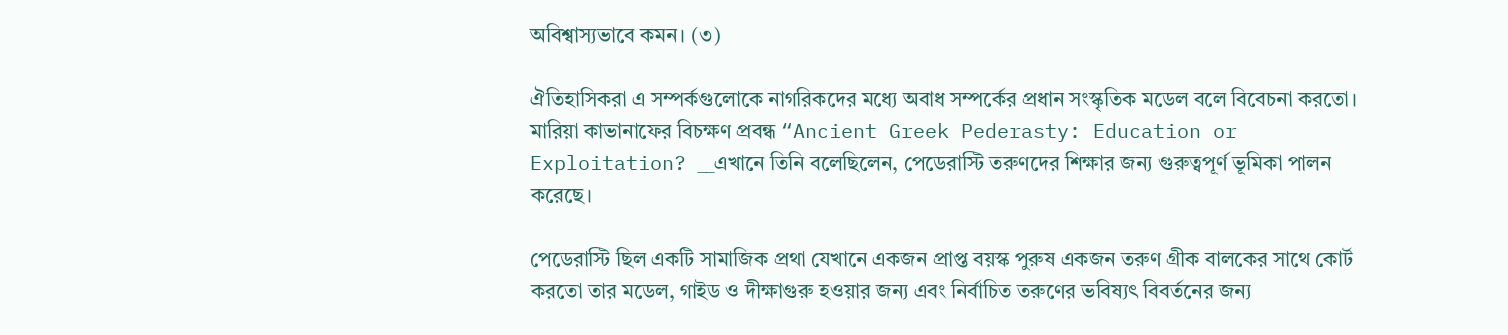অবিশ্বাস্যভাবে কমন। (৩)

ঐতিহাসিকরা এ সম্পর্কগুলোকে নাগরিকদের মধ্যে অবাধ সম্পর্কের প্রধান সংস্কৃতিক মডেল বলে বিবেচনা করতো। মারিয়া কাভানাফের বিচক্ষণ প্রবন্ধ “Ancient Greek Pederasty: Education or Exploitation? __এখানে তিনি বলেছিলেন, পেডেরাস্টি তরুণদের শিক্ষার জন্য গুরুত্বপূর্ণ ভূমিকা পালন করেছে।

পেডেরাস্টি ছিল একটি সামাজিক প্রথা যেখানে একজন প্রাপ্ত বয়স্ক পুরুষ একজন তরুণ গ্রীক বালকের সাথে কোর্ট করতো তার মডেল, গাইড ও দীক্ষাগুরু হওয়ার জন্য এবং নির্বাচিত তরুণের ভবিষ্যৎ বিবর্তনের জন্য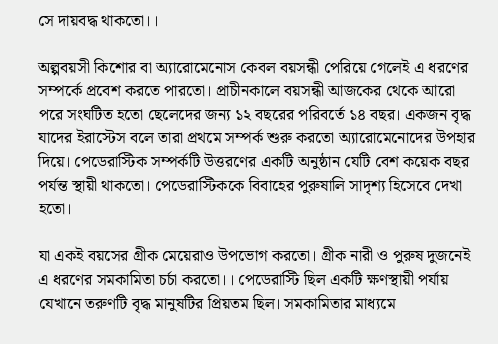সে দায়বদ্ধ থাকতো।।

অল্পবয়সী কিশোর বা অ্যারোমেনোস কেবল বয়সন্ধী পেরিয়ে গেলেই এ ধরণের সম্পর্কে প্রবেশ করতে পারতো। প্রাচীনকালে বয়সন্ধী আজকের থেকে আরো পরে সংঘটিত হতো ছেলেদের জন্য ১২ বছরের পরিবর্তে ১৪ বছর। একজন বৃদ্ধ যাদের ইরাস্টেস বলে তারা প্রথমে সম্পর্ক শুরু করতো অ্যারোমেনোদের উপহার দিয়ে। পেডেরাস্টিক সম্পর্কটি উত্তরণের একটি অনুষ্ঠান যেটি বেশ কয়েক বছর পর্যন্ত স্থায়ী থাকতো। পেডেরাস্টিককে বিবাহের পুরুষালি সাদৃশ্য হিসেবে দেখা হতো।

যা একই বয়সের গ্রীক মেয়েরাও উপভোগ করতো। গ্রীক নারী ও পুরুষ দুজনেই এ ধরণের সমকামিতা চর্চা করতো।। পেডেরাস্টি ছিল একটি ক্ষণস্থায়ী পর্যায় যেখানে তরুণটি বৃদ্ধ মানুষটির প্রিয়তম ছিল। সমকামিতার মাধ্যমে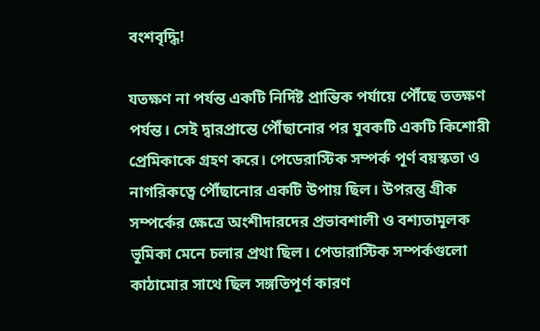বংশবৃদ্ধি!

যতক্ষণ না পর্যন্ত একটি নির্দিষ্ট প্রান্তিক পর্যায়ে পৌঁছে ততক্ষণ পর্যন্ত। সেই দ্বারপ্রান্তে পৌঁছানোর পর যুবকটি একটি কিশোরী প্রেমিকাকে গ্রহণ করে। পেডেরাস্টিক সম্পর্ক পূর্ণ বয়স্কতা ও নাগরিকত্বে পৌঁছানোর একটি উপায় ছিল। উপরন্তু গ্রীক সম্পর্কের ক্ষেত্রে অংশীদারদের প্রভাবশালী ও বশ্যতামূলক ভূমিকা মেনে চলার প্রথা ছিল। পেডারাস্টিক সম্পর্কগুলো কাঠামোর সাথে ছিল সঙ্গতিপূর্ণ কারণ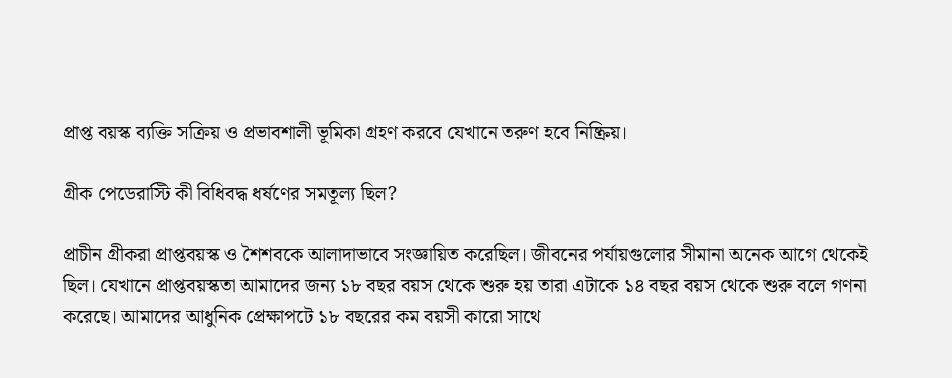প্রাপ্ত বয়স্ক ব্যক্তি সক্রিয় ও প্রভাবশালী ভূমিকা গ্রহণ করবে যেখানে তরুণ হবে নিষ্ক্রিয়।

গ্রীক পেডেরাস্টি কী বিধিবদ্ধ ধর্ষণের সমতূল্য ছিল?

প্রাচীন গ্রীকরা প্রাপ্তবয়স্ক ও শৈশবকে আলাদাভাবে সংজ্ঞায়িত করেছিল। জীবনের পর্যায়গুলোর সীমানা অনেক আগে থেকেই ছিল। যেখানে প্রাপ্তবয়স্কতা আমাদের জন্য ১৮ বছর বয়স থেকে শুরু হয় তারা এটাকে ১৪ বছর বয়স থেকে শুরু বলে গণনা করেছে। আমাদের আধুনিক প্রেক্ষাপটে ১৮ বছরের কম বয়সী কারো সাথে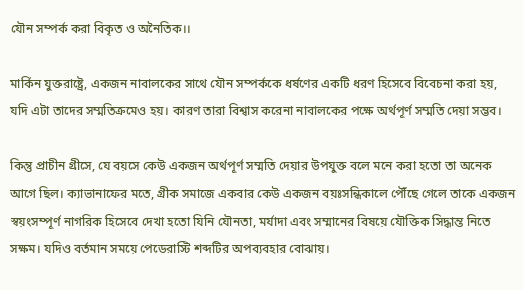যৌন সম্পর্ক করা বিকৃত ও অনৈতিক।।

মার্কিন যুক্তরাষ্ট্রে, একজন নাবালকের সাথে যৌন সম্পর্ককে ধর্ষণের একটি ধরণ হিসেবে বিবেচনা করা হয়, যদি এটা তাদের সম্মতিক্রমেও হয়। কারণ তারা বিশ্বাস করেনা নাবালকের পক্ষে অর্থপূর্ণ সম্মতি দেয়া সম্ভব।

কিন্তু প্রাচীন গ্রীসে, যে বয়সে কেউ একজন অর্থপূর্ণ সম্মতি দেয়ার উপযুক্ত বলে মনে করা হতো তা অনেক আগে ছিল। ক্যাভানাফের মতে, গ্রীক সমাজে একবার কেউ একজন বয়ঃসন্ধিকালে পৌঁছে গেলে তাকে একজন স্বয়ংসম্পূর্ণ নাগরিক হিসেবে দেখা হতো যিনি যৌনতা, মর্যাদা এবং সম্মানের বিষয়ে যৌক্তিক সিদ্ধান্ত নিতে সক্ষম। যদিও বর্তমান সময়ে পেডেরাস্টি শব্দটির অপব্যবহার বোঝায়।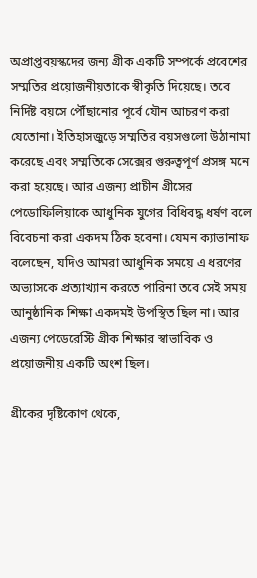অপ্রাপ্তবয়স্কদের জন্য গ্রীক একটি সম্পর্কে প্রবেশের সম্মতির প্রয়োজনীয়তাকে স্বীকৃতি দিয়েছে। তবে নির্দিষ্ট বয়সে পৌঁছানোর পূর্বে যৌন আচরণ করা যেতোনা। ইতিহাসজুড়ে সম্মতির বয়সগুলো উঠানামা করেছে এবং সম্মতিকে সেক্সের গুরুত্বপূর্ণ প্রসঙ্গ মনে করা হয়েছে। আর এজন্য প্রাচীন গ্রীসের পেডোফিলিয়াকে আধুনিক যুগের বিধিবদ্ধ ধর্ষণ বলে বিবেচনা করা একদম ঠিক হবেনা। যেমন ক্যাভানাফ বলেছেন, যদিও আমরা আধুনিক সময়ে এ ধরণের অভ্যাসকে প্রত্যাখ্যান করতে পারিনা তবে সেই সময় আনুষ্ঠানিক শিক্ষা একদমই উপস্থিত ছিল না। আর এজন্য পেডেরেস্টি গ্রীক শিক্ষার স্বাভাবিক ও প্রয়োজনীয় একটি অংশ ছিল।

গ্রীকের দৃষ্টিকোণ থেকে,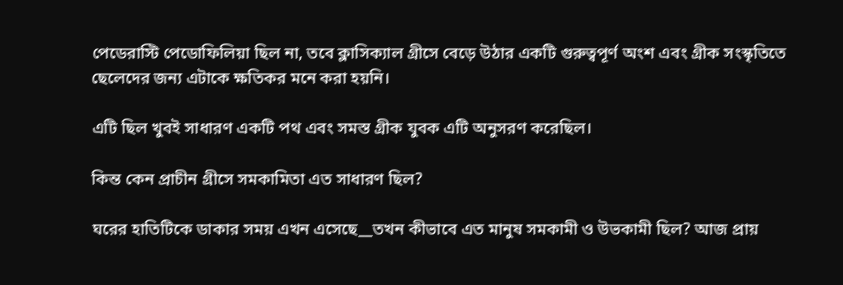পেডেরাস্টি পেডোফিলিয়া ছিল না, তবে ক্লাসিক্যাল গ্রীসে বেড়ে উঠার একটি গুরুত্বপূর্ণ অংশ এবং গ্রীক সংস্কৃতিতে ছেলেদের জন্য এটাকে ক্ষতিকর মনে করা হয়নি।

এটি ছিল খুবই সাধারণ একটি পথ এবং সমস্ত গ্রীক যুবক এটি অনুসরণ করেছিল।

কিন্ত কেন প্রাচীন গ্রীসে সমকামিতা এত সাধারণ ছিল?

ঘরের হাতিটিকে ডাকার সময় এখন এসেছে__তখন কীভাবে এত মানুষ সমকামী ও উভকামী ছিল? আজ প্রায়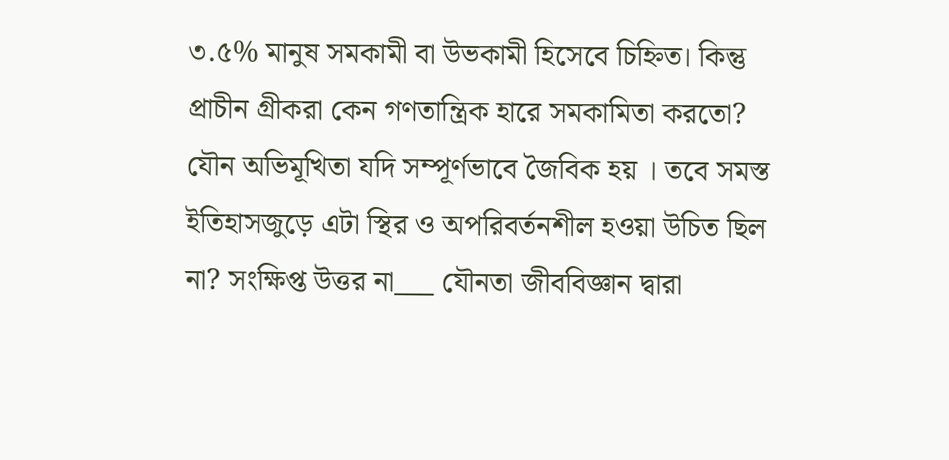৩.৫% মানুষ সমকামী বা উভকামী হিসেবে চিহ্নিত। কিন্তু প্রাচীন গ্রীকরা কেন গণতান্ত্রিক হারে সমকামিতা করতো? যৌন অভিমূখিতা যদি সম্পূর্ণভাবে জৈবিক হয় । তবে সমস্ত ইতিহাসজুড়ে এটা স্থির ও অপরিবর্তনশীল হওয়া উচিত ছিল না? সংক্ষিপ্ত উত্তর না___ যৌনতা জীববিজ্ঞান দ্বারা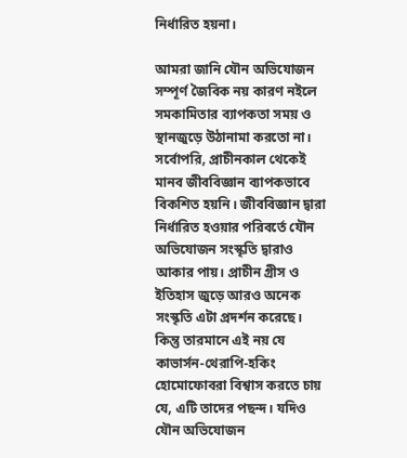নির্ধারিত হয়না।

আমরা জানি যৌন অভিযোজন সম্পূর্ণ জৈবিক নয় কারণ নইলে সমকামিতার ব্যাপকতা সময় ও স্থানজুড়ে উঠানামা করতো না। সর্বোপরি, প্রাচীনকাল থেকেই মানব জীববিজ্ঞান ব্যাপকভাবে বিকশিত হয়নি। জীববিজ্ঞান দ্বারা নির্ধারিত হওয়ার পরিবর্তে যৌন অভিযোজন সংস্কৃতি দ্বারাও আকার পায়। প্রাচীন গ্রীস ও ইতিহাস জুড়ে আরও অনেক সংস্কৃতি এটা প্রদর্শন করেছে। কিন্তু তারমানে এই নয় যে কাভার্সন-থেরাপি-হকিং হোমোফোবরা বিশ্বাস করতে চায় যে, এটি তাদের পছন্দ। যদিও যৌন অভিযোজন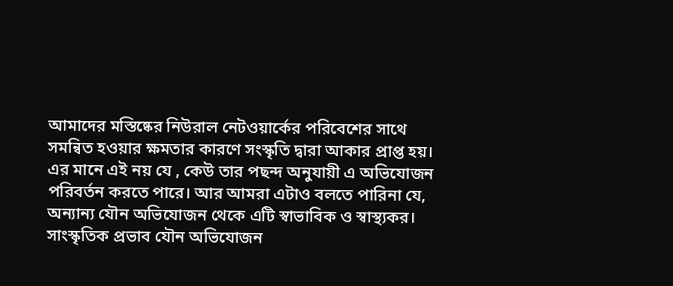আমাদের মস্তিষ্কের নিউরাল নেটওয়ার্কের পরিবেশের সাথে সমন্বিত হওয়ার ক্ষমতার কারণে সংস্কৃতি দ্বারা আকার প্রাপ্ত হয়। এর মানে এই নয় যে , কেউ তার পছন্দ অনুযায়ী এ অভিযোজন পরিবর্তন করতে পারে। আর আমরা এটাও বলতে পারিনা যে, অন্যান্য যৌন অভিযোজন থেকে এটি স্বাভাবিক ও স্বাস্থ্যকর। সাংস্কৃতিক প্রভাব যৌন অভিযোজন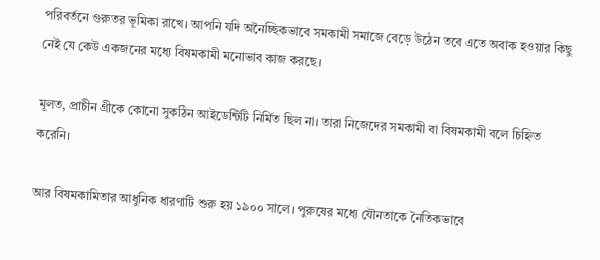পরিবর্তনে গুরুতর ভূমিকা রাখে। আপনি যদি অনৈচ্ছিকভাবে সমকামী সমাজে বেড়ে উঠেন তবে এতে অবাক হওয়ার কিছু নেই যে কেউ একজনের মধ্যে বিষমকামী মনোভাব কাজ করছে।

মূলত, প্রাচীন গ্রীকে কোনো সুকঠিন আইডেন্টিটি নির্মিত ছিল না। তারা নিজেদের সমকামী বা বিষমকামী বলে চিহ্নিত করেনি।

আর বিষমকামিতার আধুনিক ধারণাটি শুরু হয় ১৯০০ সালে। পুরুষের মধ্যে যৌনতাকে নৈতিকভাবে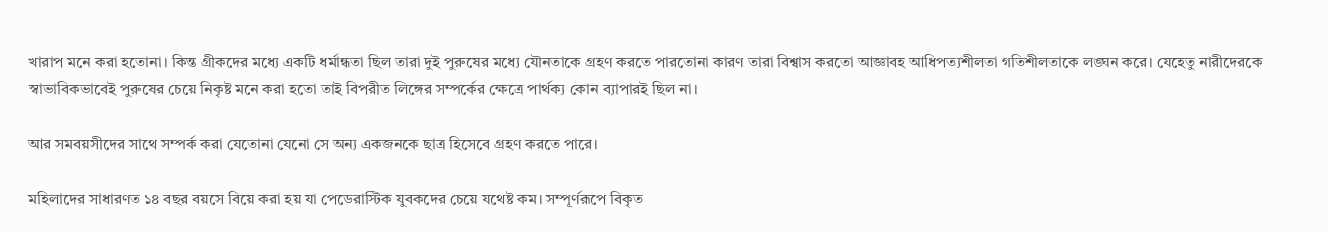খারাপ মনে করা হতোনা। কিন্ত গ্রীকদের মধ্যে একটি ধর্মান্ধতা ছিল তারা দুই পুরুষের মধ্যে যৌনতাকে গ্রহণ করতে পারতোনা কারণ তারা বিশ্বাস করতো আজ্ঞাবহ আধিপত্যশীলতা গতিশীলতাকে লঙ্ঘন করে। যেহেতু নারীদেরকে স্বাভাবিকভাবেই পুরুষের চেয়ে নিকৃষ্ট মনে করা হতো তাই বিপরীত লিঙ্গের সম্পর্কের ক্ষেত্রে পার্থক্য কোন ব্যাপারই ছিল না।

আর সমবয়সীদের সাথে সম্পর্ক করা যেতোনা যেনো সে অন্য একজনকে ছাত্র হিসেবে গ্রহণ করতে পারে।

মহিলাদের সাধারণত ১৪ বছর বয়সে বিয়ে করা হয় যা পেডেরাস্টিক যুবকদের চেয়ে যথেষ্ট কম। সম্পূর্ণরূপে বিকৃত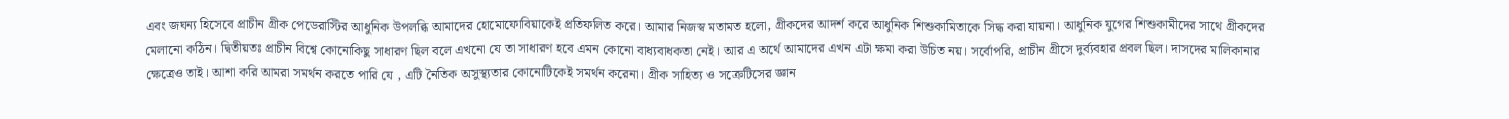এবং জঘন্য হিসেবে প্রাচীন গ্রীক পেডেরাস্টির আধুনিক উপলব্ধি আমাদের হোমোফোবিয়াকেই প্রতিফলিত করে। আমার নিজস্ব মতামত হলো, গ্রীকদের আদর্শ করে আধুনিক শিশুকামিতাকে সিদ্ধ করা যায়না। আধুনিক যুগের শিশুকামীদের সাথে গ্রীকদের মেলানো কঠিন। দ্বিতীয়তঃ প্রাচীন বিশ্বে কোনোকিছু সাধারণ ছিল বলে এখনো যে তা সাধারণ হবে এমন কোনো বাধ্যবাধকতা নেই। আর এ অর্থে আমাদের এখন এটা ক্ষমা করা উচিত নয়। সর্বোপরি, প্রাচীন গ্রীসে দুর্ব্যবহার প্রবল ছিল। দাসদের মালিকানার ক্ষেত্রেও তাই। আশা করি আমরা সমর্থন করতে পারি যে , এটি নৈতিক অসুস্থ্যতার কোনোটিকেই সমর্থন করেনা। গ্রীক সাহিত্য ও সক্রেটিসের জ্ঞান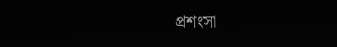প্রশংসা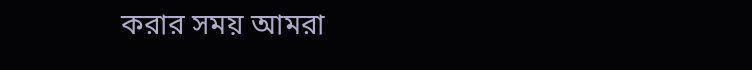করার সময় আমরা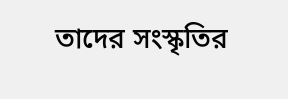তাদের সংস্কৃতির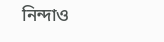নিন্দাও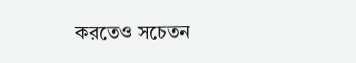করতেও সচেতন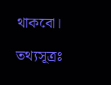থাকবো।

তথ্যসূত্রঃ